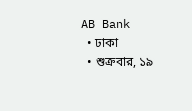AB Bank
  • ঢাকা
  • শুক্রবার, ১৯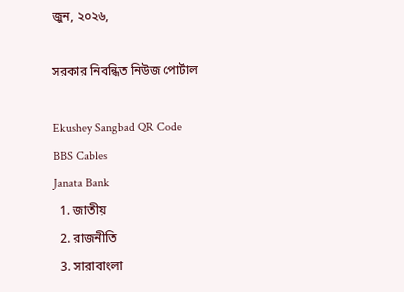জুন, ২০২৬,

সরকার নিবন্ধিত নিউজ পোর্টাল

Ekushey Sangbad QR Code
BBS Cables
Janata Bank
  1. জাতীয়
  2. রাজনীতি
  3. সারাবাংলা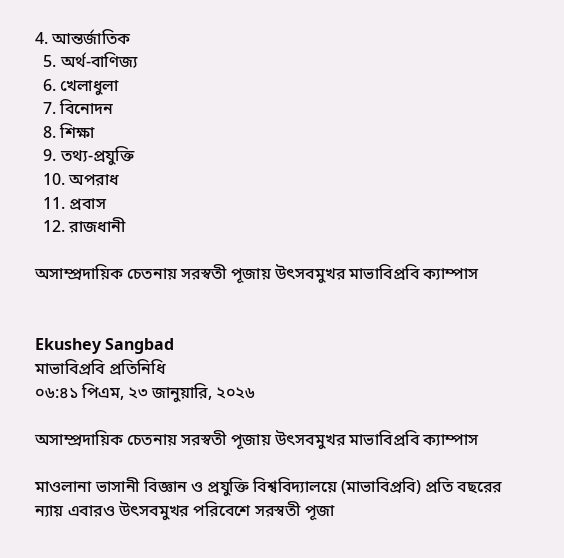4. আন্তর্জাতিক
  5. অর্থ-বাণিজ্য
  6. খেলাধুলা
  7. বিনোদন
  8. শিক্ষা
  9. তথ্য-প্রযুক্তি
  10. অপরাধ
  11. প্রবাস
  12. রাজধানী

অসাম্প্রদায়িক চেতনায় সরস্বতী পূজায় উৎসবমুখর মাভাবিপ্রবি ক্যাম্পাস


Ekushey Sangbad
মাভাবিপ্রবি প্রতিনিধি
০৬:৪১ পিএম, ২৩ জানুয়ারি, ২০২৬

অসাম্প্রদায়িক চেতনায় সরস্বতী পূজায় উৎসবমুখর মাভাবিপ্রবি ক্যাম্পাস

মাওলানা ভাসানী বিজ্ঞান ও প্রযুক্তি বিশ্ববিদ্যালয়ে (মাভাবিপ্রবি) প্রতি বছরের ন্যায় এবারও উৎসবমুখর পরিবেশে সরস্বতী পূজা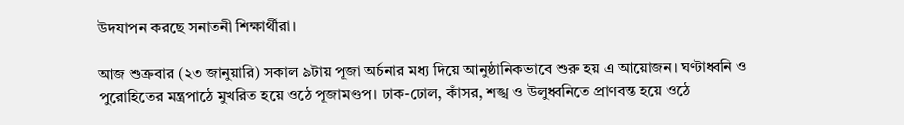উদযাপন করছে সনাতনী শিক্ষার্থীরা।

আজ শুক্রবার (২৩ জানুয়ারি) সকাল ৯টায় পূজা অর্চনার মধ্য দিয়ে আনুষ্ঠানিকভাবে শুরু হয় এ আয়োজন। ঘণ্টাধ্বনি ও পুরোহিতের মন্ত্রপাঠে মুখরিত হয়ে ওঠে পূজামণ্ডপ। ঢাক-ঢোল, কাঁসর, শঙ্খ ও উলুধ্বনিতে প্রাণবন্ত হয়ে ওঠে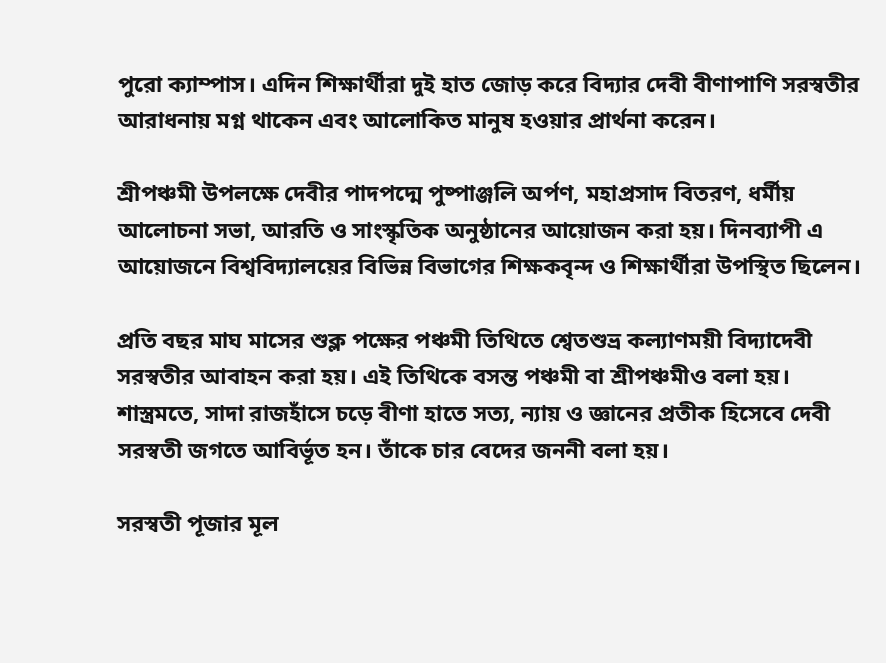পুরো ক্যাম্পাস। এদিন শিক্ষার্থীরা দুই হাত জোড় করে বিদ্যার দেবী বীণাপাণি সরস্বতীর আরাধনায় মগ্ন থাকেন এবং আলোকিত মানুষ হওয়ার প্রার্থনা করেন।

শ্রীপঞ্চমী উপলক্ষে দেবীর পাদপদ্মে পুষ্পাঞ্জলি অর্পণ, মহাপ্রসাদ বিতরণ, ধর্মীয় আলোচনা সভা, আরতি ও সাংস্কৃতিক অনুষ্ঠানের আয়োজন করা হয়। দিনব্যাপী এ আয়োজনে বিশ্ববিদ্যালয়ের বিভিন্ন বিভাগের শিক্ষকবৃন্দ ও শিক্ষার্থীরা উপস্থিত ছিলেন।

প্রতি বছর মাঘ মাসের শুক্ল পক্ষের পঞ্চমী তিথিতে শ্বেতশুভ্র কল্যাণময়ী বিদ্যাদেবী সরস্বতীর আবাহন করা হয়। এই তিথিকে বসন্ত পঞ্চমী বা শ্রীপঞ্চমীও বলা হয়। শাস্ত্রমতে, সাদা রাজহাঁসে চড়ে বীণা হাতে সত্য, ন্যায় ও জ্ঞানের প্রতীক হিসেবে দেবী সরস্বতী জগতে আবির্ভূত হন। তাঁকে চার বেদের জননী বলা হয়।

সরস্বতী পূজার মূল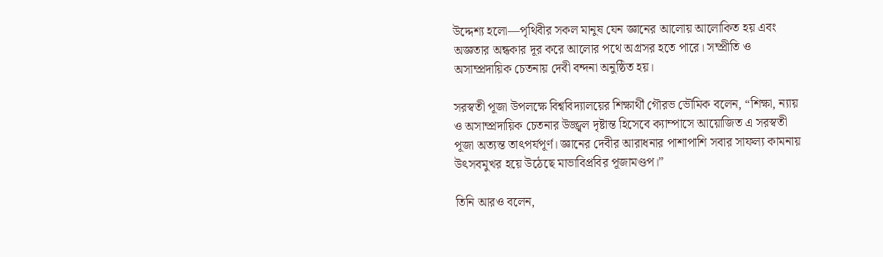উদ্দেশ্য হলো—পৃথিবীর সকল মানুষ যেন জ্ঞানের আলোয় আলোকিত হয় এবং অজ্ঞতার অন্ধকার দূর করে আলোর পথে অগ্রসর হতে পারে। সম্প্রীতি ও অসাম্প্রদায়িক চেতনায় দেবী বন্দনা অনুষ্ঠিত হয়।

সরস্বতী পূজা উপলক্ষে বিশ্ববিদ্যালয়ের শিক্ষার্থী গৌরভ ভৌমিক বলেন, “শিক্ষা, ন্যায় ও অসাম্প্রদায়িক চেতনার উজ্জ্বল দৃষ্টান্ত হিসেবে ক্যাম্পাসে আয়োজিত এ সরস্বতী পূজা অত্যন্ত তাৎপর্যপূর্ণ। জ্ঞানের দেবীর আরাধনার পাশাপাশি সবার সাফল্য কামনায় উৎসবমুখর হয়ে উঠেছে মাভাবিপ্রবির পূজামণ্ডপ।”

তিনি আরও বলেন,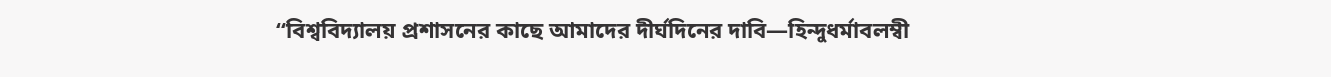“বিশ্ববিদ্যালয় প্রশাসনের কাছে আমাদের দীর্ঘদিনের দাবি—হিন্দুধর্মাবলম্বী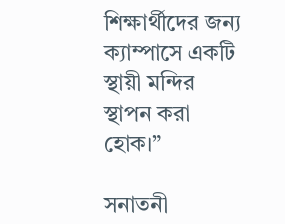শিক্ষার্থীদের জন্য ক্যাম্পাসে একটি স্থায়ী মন্দির স্থাপন করা হোক।”

সনাতনী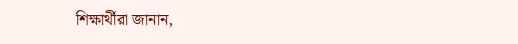শিক্ষার্থীরা জানান,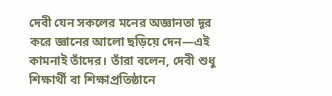দেবী যেন সকলের মনের অজ্ঞানতা দূর করে জ্ঞানের আলো ছড়িয়ে দেন—এই কামনাই তাঁদের। তাঁরা বলেন, দেবী শুধু শিক্ষার্থী বা শিক্ষাপ্রতিষ্ঠানে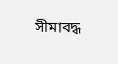সীমাবদ্ধ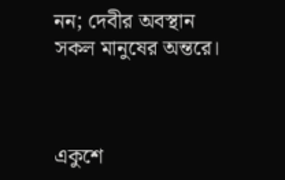নন; দেবীর অবস্থান সকল মানুষের অন্তরে।



একুশে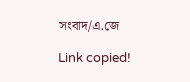সংবাদ/এ.জে

Link copied!